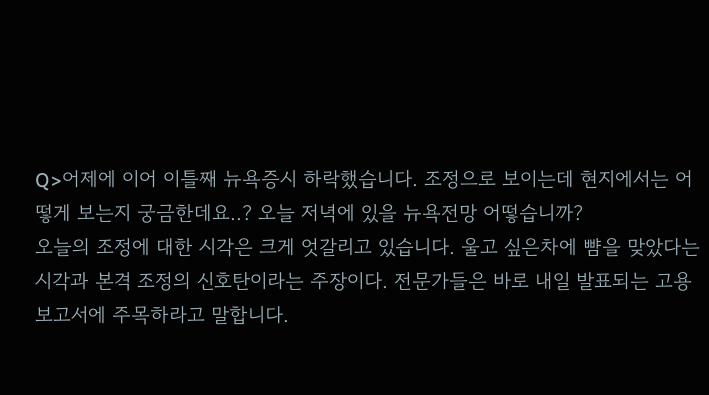Q>어제에 이어 이틀째 뉴욕증시 하락했습니다. 조정으로 보이는데 현지에서는 어떻게 보는지 궁금한데요..? 오늘 저녁에 있을 뉴욕전망 어떻습니까?
오늘의 조정에 대한 시각은 크게 엇갈리고 있습니다. 울고 싶은차에 뺨을 맞았다는 시각과 본격 조정의 신호탄이라는 주장이다. 전문가들은 바로 내일 발표되는 고용보고서에 주목하라고 말합니다.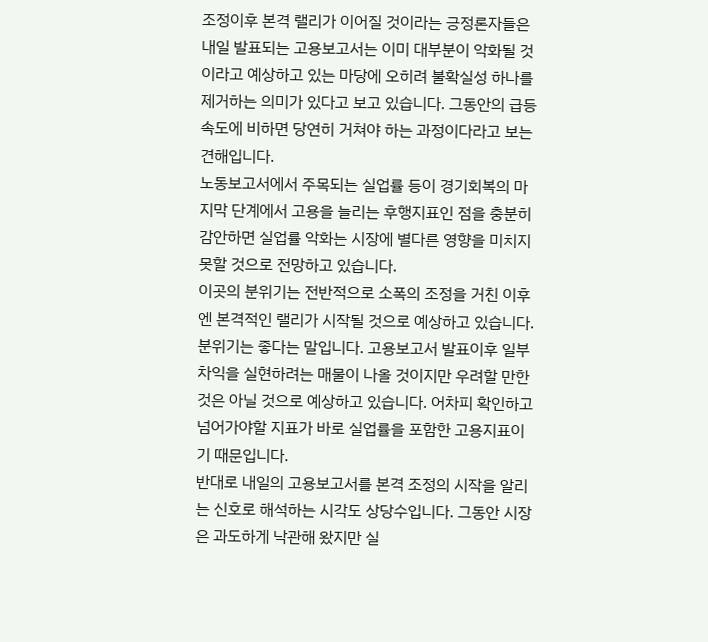조정이후 본격 랠리가 이어질 것이라는 긍정론자들은 내일 발표되는 고용보고서는 이미 대부분이 악화될 것이라고 예상하고 있는 마당에 오히려 불확실성 하나를 제거하는 의미가 있다고 보고 있습니다. 그동안의 급등속도에 비하면 당연히 거쳐야 하는 과정이다라고 보는 견해입니다.
노동보고서에서 주목되는 실업률 등이 경기회복의 마지막 단계에서 고용을 늘리는 후행지표인 점을 충분히 감안하면 실업률 악화는 시장에 별다른 영향을 미치지 못할 것으로 전망하고 있습니다.
이곳의 분위기는 전반적으로 소폭의 조정을 거친 이후엔 본격적인 랠리가 시작될 것으로 예상하고 있습니다.
분위기는 좋다는 말입니다. 고용보고서 발표이후 일부 차익을 실현하려는 매물이 나올 것이지만 우려할 만한 것은 아닐 것으로 예상하고 있습니다. 어차피 확인하고 넘어가야할 지표가 바로 실업률을 포함한 고용지표이기 때문입니다.
반대로 내일의 고용보고서를 본격 조정의 시작을 알리는 신호로 해석하는 시각도 상당수입니다. 그동안 시장은 과도하게 낙관해 왔지만 실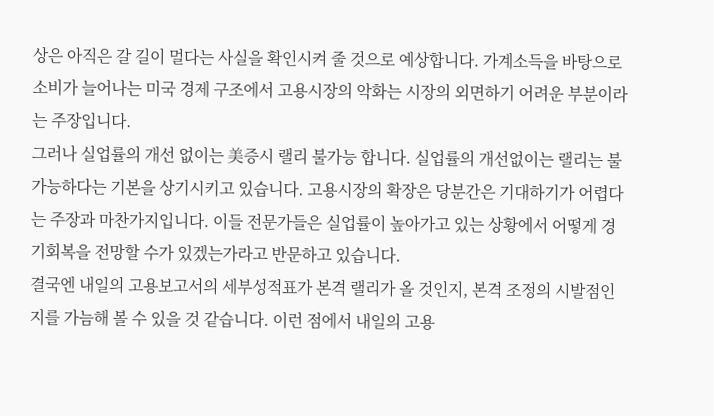상은 아직은 갈 길이 멀다는 사실을 확인시켜 줄 것으로 예상합니다. 가계소득을 바탕으로 소비가 늘어나는 미국 경제 구조에서 고용시장의 악화는 시장의 외면하기 어려운 부분이라는 주장입니다.
그러나 실업률의 개선 없이는 美증시 랠리 불가능 합니다. 실업률의 개선없이는 랠리는 불가능하다는 기본을 상기시키고 있습니다. 고용시장의 확장은 당분간은 기대하기가 어렵다는 주장과 마찬가지입니다. 이들 전문가들은 실업률이 높아가고 있는 상황에서 어떻게 경기회복을 전망할 수가 있겠는가라고 반문하고 있습니다.
결국엔 내일의 고용보고서의 세부성적표가 본격 랠리가 올 것인지, 본격 조정의 시발점인지를 가늠해 볼 수 있을 것 같습니다. 이런 점에서 내일의 고용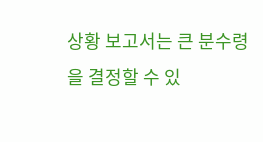상황 보고서는 큰 분수령을 결정할 수 있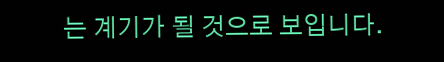는 계기가 될 것으로 보입니다.